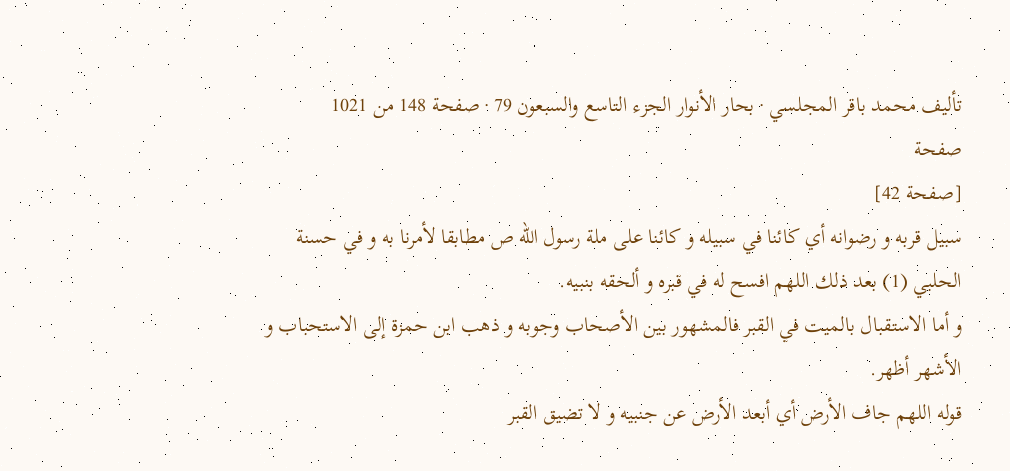تأليف محمد باقر المجلسي · بحار الأنوار الجزء التاسع والسبعون 79 · صفحة 148 من 1021
صفحة
[صفحة 42]
سبيل قربه و رضوانه أي كائنا في سبيله و كائنا على ملة رسول الله ص مطابقا لأمرنا به و في حسنة الحلبي (1) بعد ذلك اللهم افسح له في قبره و ألحقه بنبيه.
و أما الاستقبال بالميت في القبر فالمشهور بين الأصحاب وجوبه و ذهب ابن حمزة إلى الاستحباب و الأشهر أظهر.
قوله اللهم جاف الأرض أي أبعد الأرض عن جنبيه و لا تضيق القبر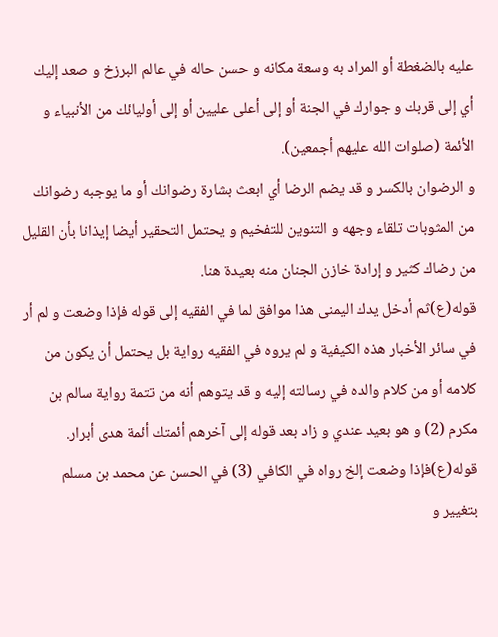عليه بالضغطة أو المراد به وسعة مكانه و حسن حاله في عالم البرزخ و صعد إليك أي إلى قربك و جوارك في الجنة أو إلى أعلى عليين أو إلى أوليائك من الأنبياء و الأئمة (صلوات الله عليهم أجمعين).
و الرضوان بالكسر و قد يضم الرضا أي ابعث بشارة رضوانك أو ما يوجبه رضوانك من المثوبات تلقاء وجهه و التنوين للتفخيم و يحتمل التحقير أيضا إيذانا بأن القليل من رضاك كثير و إرادة خازن الجنان منه بعيدة هنا.
قوله(ع)ثم أدخل يدك اليمنى هذا موافق لما في الفقيه إلى قوله فإذا وضعت و لم أر في سائر الأخبار هذه الكيفية و لم يروه في الفقيه رواية بل يحتمل أن يكون من كلامه أو من كلام والده في رسالته إليه و قد يتوهم أنه من تتمة رواية سالم بن مكرم (2) و هو بعيد عندي و زاد بعد قوله إلى آخرهم أئمتك أئمة هدى أبرار.
قوله(ع)فإذا وضعت إلخ رواه في الكافي (3) في الحسن عن محمد بن مسلم بتغيير و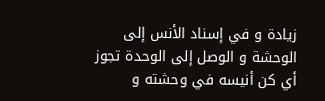زيادة و في إسناد الأنس إلى الوحشة و الوصل إلى الوحدة تجوز أي كن أنيسه في وحشته و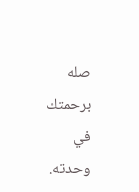صله برحمتك في وحدته.